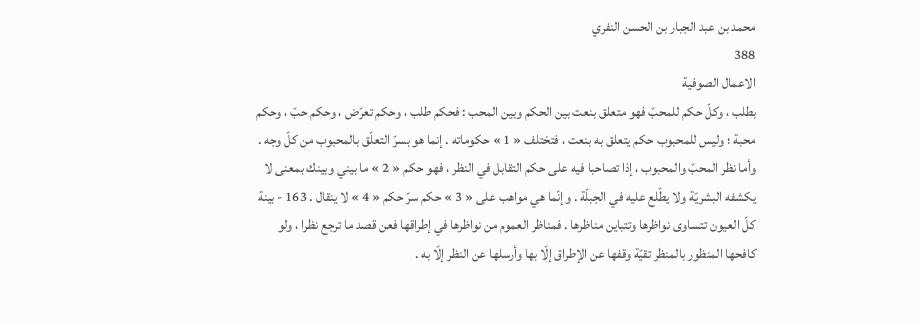محمد بن عبد الجبار بن الحسن النفري
388
الاعمال الصوفية
بطلب ، وكلّ حكم للمحبّ فهو متعلق بنعت بين الحكم وبين المحب : فحكم طلب ، وحكم تعرّض ، وحكم حبّ ، وحكم محبة ؛ وليس للمحبوب حكم يتعلق به بنعت ، فتختلف « 1 » حكوماته . إنما هو بسرّ التعلّق بالمحبوب من كلّ وجه . وأما نظر المحبّ والمحبوب ، إذا تصاحبا فيه على حكم التقابل في النظر ، فهو حكم « 2 » ما بيني وبينك بمعنى لا يكشفه البشريّة ولا يطّلع عليه في الجبلّة . وإنّما هي مواهب على « 3 » حكم سرّ حكم « 4 » لا ينقال . 163 - بينة كلّ العيون تتساوى نواظرها وتتباين مناظرها . فمناظر العموم من نواظرها في إطراقها فعن قصد ما ترجع نظرا ، ولو كافحها المنظور بالمنظر تقيّة وقفها عن الإطراق إلّا بها وأرسلها عن النظر إلّا به .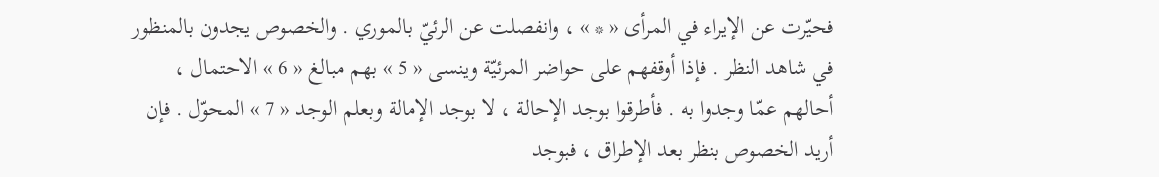فحيّرت عن الإيراء في المرأى « * » ، وانفصلت عن الرئيّ بالموري . والخصوص يجدون بالمنظور في شاهد النظر . فإذا أوقفهم على حواضر المرئيّة وينسى « 5 » بهم مبالغ « 6 » الاحتمال ، أحالهم عمّا وجدوا به . فأطرقوا بوجد الإحالة ، لا بوجد الإمالة وبعلم الوجد « 7 » المحوّل . فإن أريد الخصوص بنظر بعد الإطراق ، فبوجد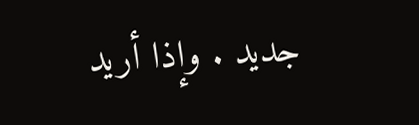جديد . وإذا أريد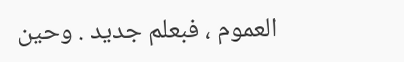العموم ، فبعلم جديد . وحين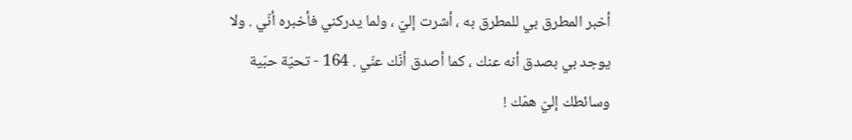أخبر المطرق بي للمطرق به ، أشرت إليّ ، ولما يدركني فأخبره أنّي . ولا يوجد بي بصدق أنه عنك ، كما أصدق أنّك عنّي . 164 - تحيّة حبّية وسائطك إليّ همّك !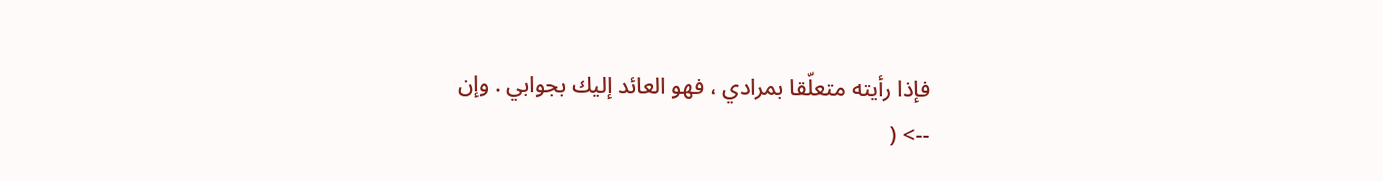فإذا رأيته متعلّقا بمرادي ، فهو العائد إليك بجوابي . وإن
--> (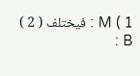1 ) M : فيختلف ( 2 ) B :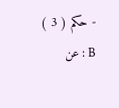- حكم ( 3 ) B : عن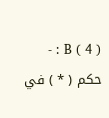( 4 ) B : - حكم ( * ) في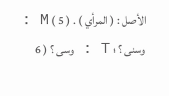الأصل : ( المرأي ) . ( 5 ) M : وسنى ؟ ؛ T : وسى ؟ ( 6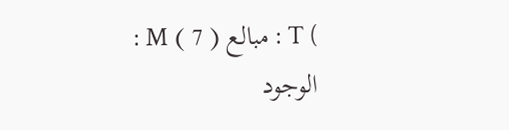) T : مبالع ( 7 ) M : الوجود